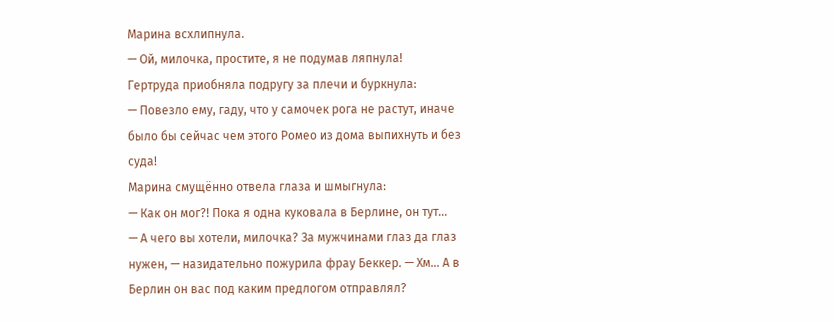Марина всхлипнула.
— Ой, милочка, простите, я не подумав ляпнула!
Гертруда приобняла подругу за плечи и буркнула:
— Повезло ему, гаду, что у самочек рога не растут, иначе было бы сейчас чем этого Ромео из дома выпихнуть и без суда!
Марина смущённо отвела глаза и шмыгнула:
— Как он мог?! Пока я одна куковала в Берлине, он тут…
— А чего вы хотели, милочка? За мужчинами глаз да глаз нужен, — назидательно пожурила фрау Беккер. — Хм… А в Берлин он вас под каким предлогом отправлял?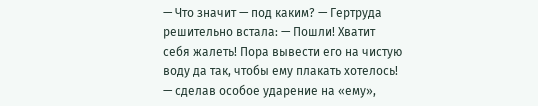— Что значит — под каким? — Гертруда решительно встала: — Пошли! Хватит себя жалеть! Пора вывести его на чистую воду да так, чтобы ему плакать хотелось! — сделав особое ударение на «ему»,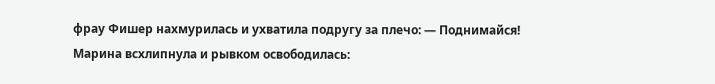фрау Фишер нахмурилась и ухватила подругу за плечо: — Поднимайся!
Марина всхлипнула и рывком освободилась: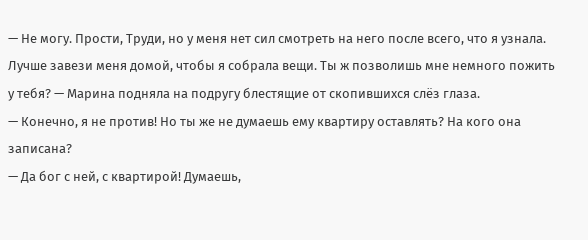— Не могу. Прости, Труди, но у меня нет сил смотреть на него после всего, что я узнала. Лучше завези меня домой, чтобы я собрала вещи. Ты ж позволишь мне немного пожить у тебя? — Марина подняла на подругу блестящие от скопившихся слёз глаза.
— Конечно, я не против! Но ты же не думаешь ему квартиру оставлять? На кого она записана?
— Да бог с ней, с квартирой! Думаешь,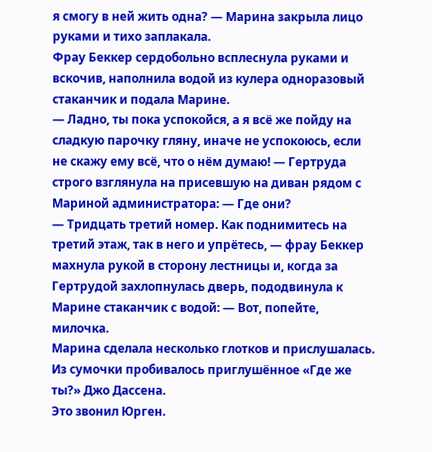я смогу в ней жить одна? — Марина закрыла лицо руками и тихо заплакала.
Фрау Беккер сердобольно всплеснула руками и вскочив, наполнила водой из кулера одноразовый стаканчик и подала Марине.
— Ладно, ты пока успокойся, а я всё же пойду на сладкую парочку гляну, иначе не успокоюсь, если не скажу ему всё, что о нём думаю! — Гертруда строго взглянула на присевшую на диван рядом с Мариной администратора: — Где они?
— Тридцать третий номер. Как поднимитесь на третий этаж, так в него и упрётесь, — фрау Беккер махнула рукой в сторону лестницы и, когда за Гертрудой захлопнулась дверь, пододвинула к Марине стаканчик с водой: — Вот, попейте, милочка.
Марина сделала несколько глотков и прислушалась. Из сумочки пробивалось приглушённое «Где же ты?» Джо Дассена.
Это звонил Юрген.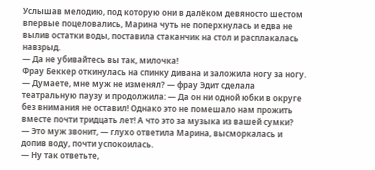Услышав мелодию, под которую они в далёком девяносто шестом впервые поцеловались, Марина чуть не поперхнулась и едва не вылив остатки воды, поставила стаканчик на стол и расплакалась навзрыд.
— Да не убивайтесь вы так, милочка!
Фрау Беккер откинулась на спинку дивана и заложила ногу за ногу.
— Думаете, мне муж не изменял? — фрау Эдит сделала театральную паузу и продолжила: — Да он ни одной юбки в округе без внимания не оставил! Однако это не помешало нам прожить вместе почти тридцать лет! А что это за музыка из вашей сумки?
— Это муж звонит, — глухо ответила Марина, высморкалась и допив воду, почти успокоилась.
— Ну так ответьте,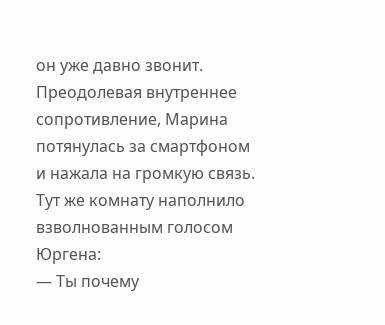он уже давно звонит.
Преодолевая внутреннее сопротивление, Марина потянулась за смартфоном и нажала на громкую связь.
Тут же комнату наполнило взволнованным голосом Юргена:
— Ты почему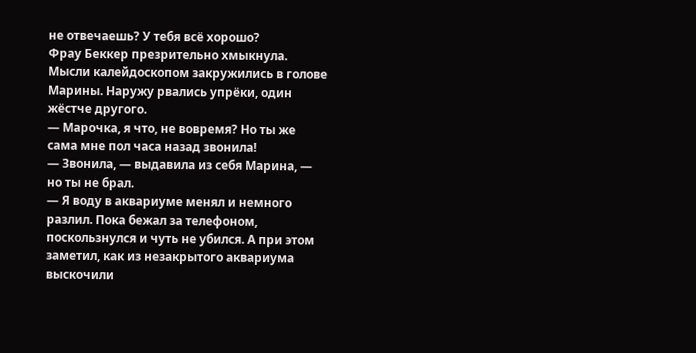не отвечаешь? У тебя всё хорошо?
Фрау Беккер презрительно хмыкнула.
Мысли калейдоскопом закружились в голове Марины. Наружу рвались упрёки, один жёстче другого.
— Марочка, я что, не вовремя? Но ты же сама мне пол часа назад звонила!
— Звонила, — выдавила из себя Марина, — но ты не брал.
— Я воду в аквариуме менял и немного разлил. Пока бежал за телефоном, поскользнулся и чуть не убился. А при этом заметил, как из незакрытого аквариума выскочили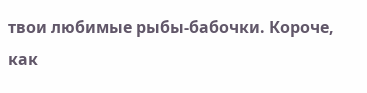твои любимые рыбы-бабочки. Короче, как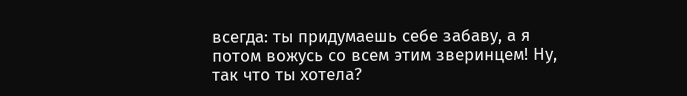всегда: ты придумаешь себе забаву, а я потом вожусь со всем этим зверинцем! Ну, так что ты хотела?